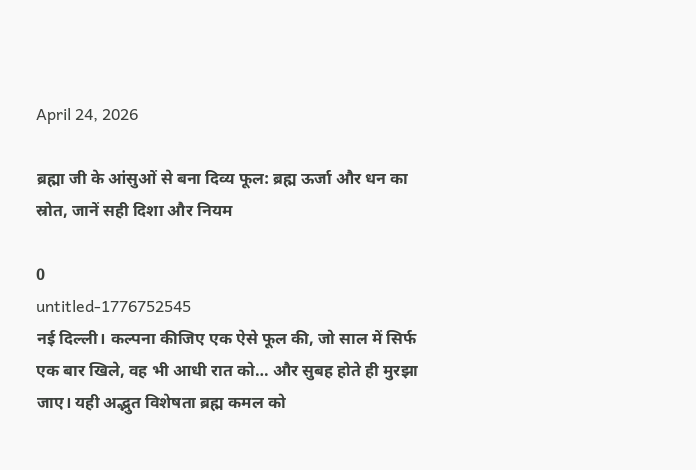April 24, 2026

ब्रह्मा जी के आंसुओं से बना दिव्य फूल: ब्रह्म ऊर्जा और धन का स्रोत, जानें सही दिशा और नियम

0
untitled-1776752545
नई दिल्ली। कल्पना कीजिए एक ऐसे फूल की, जो साल में सिर्फ एक बार खिले, वह भी आधी रात को… और सुबह होते ही मुरझा जाए। यही अद्भुत विशेषता ब्रह्म कमल को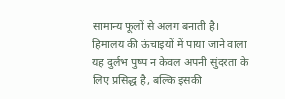सामान्य फूलों से अलग बनाती है। हिमालय की ऊंचाइयों में पाया जाने वाला यह दुर्लभ पुष्प न केवल अपनी सुंदरता के लिए प्रसिद्ध है, बल्कि इसकी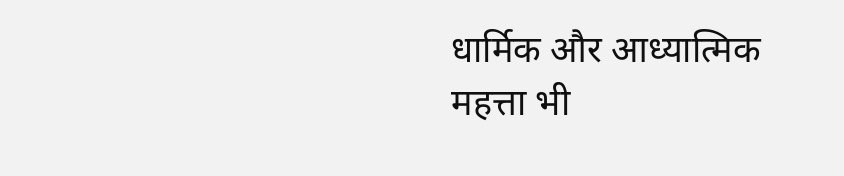धार्मिक और आध्यात्मिक महत्ता भी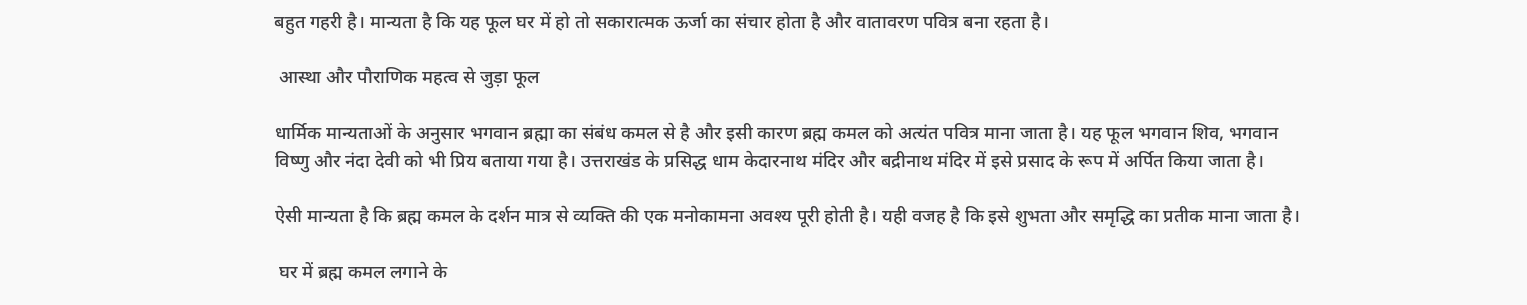बहुत गहरी है। मान्यता है कि यह फूल घर में हो तो सकारात्मक ऊर्जा का संचार होता है और वातावरण पवित्र बना रहता है।

 आस्था और पौराणिक महत्व से जुड़ा फूल

धार्मिक मान्यताओं के अनुसार भगवान ब्रह्मा का संबंध कमल से है और इसी कारण ब्रह्म कमल को अत्यंत पवित्र माना जाता है। यह फूल भगवान शिव, भगवान विष्णु और नंदा देवी को भी प्रिय बताया गया है। उत्तराखंड के प्रसिद्ध धाम केदारनाथ मंदिर और बद्रीनाथ मंदिर में इसे प्रसाद के रूप में अर्पित किया जाता है।

ऐसी मान्यता है कि ब्रह्म कमल के दर्शन मात्र से व्यक्ति की एक मनोकामना अवश्य पूरी होती है। यही वजह है कि इसे शुभता और समृद्धि का प्रतीक माना जाता है।

 घर में ब्रह्म कमल लगाने के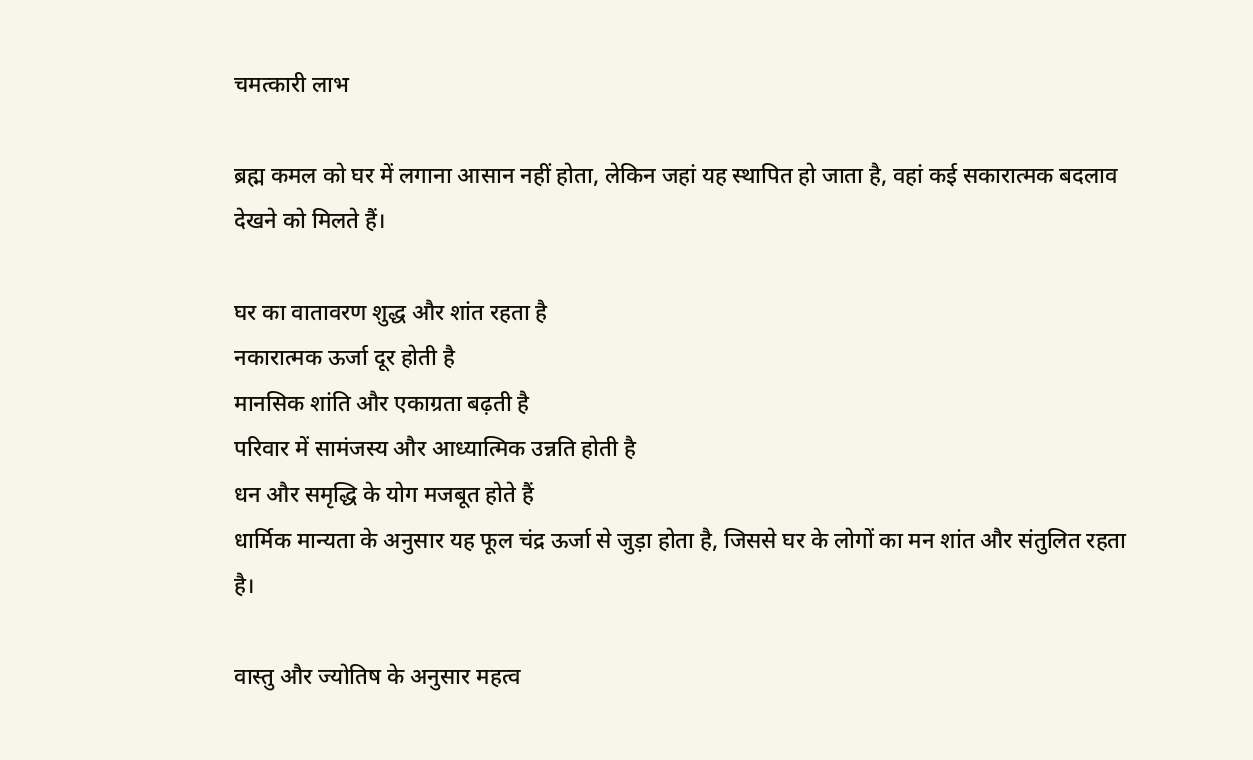चमत्कारी लाभ

ब्रह्म कमल को घर में लगाना आसान नहीं होता, लेकिन जहां यह स्थापित हो जाता है, वहां कई सकारात्मक बदलाव देखने को मिलते हैं।

घर का वातावरण शुद्ध और शांत रहता है
नकारात्मक ऊर्जा दूर होती है
मानसिक शांति और एकाग्रता बढ़ती है
परिवार में सामंजस्य और आध्यात्मिक उन्नति होती है
धन और समृद्धि के योग मजबूत होते हैं
धार्मिक मान्यता के अनुसार यह फूल चंद्र ऊर्जा से जुड़ा होता है, जिससे घर के लोगों का मन शांत और संतुलित रहता है।

वास्तु और ज्योतिष के अनुसार महत्व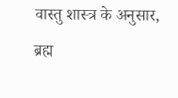वास्तु शास्त्र के अनुसार, ब्रह्म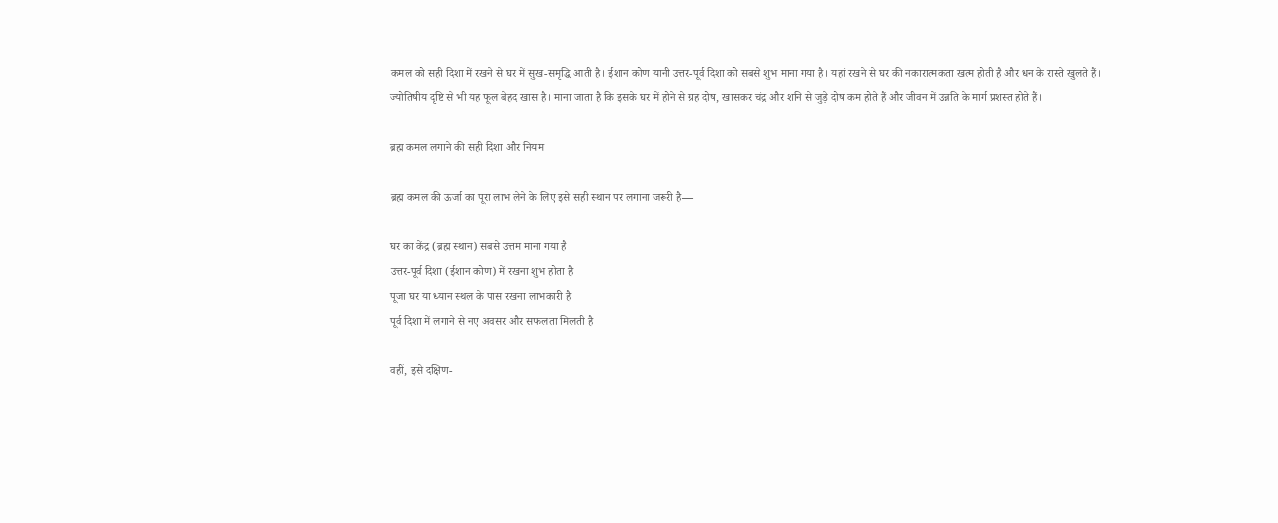कमल को सही दिशा में रखने से घर में सुख-समृद्धि आती है। ईशान कोण यानी उत्तर-पूर्व दिशा को सबसे शुभ माना गया है। यहां रखने से घर की नकारात्मकता खत्म होती है और धन के रास्ते खुलते हैं।
ज्योतिषीय दृष्टि से भी यह फूल बेहद खास है। माना जाता है कि इसके घर में होने से ग्रह दोष, खासकर चंद्र और शनि से जुड़े दोष कम होते हैं और जीवन में उन्नति के मार्ग प्रशस्त होते हैं।

ब्रह्म कमल लगाने की सही दिशा और नियम

ब्रह्म कमल की ऊर्जा का पूरा लाभ लेने के लिए इसे सही स्थान पर लगाना जरूरी है—

घर का केंद्र (ब्रह्म स्थान) सबसे उत्तम माना गया है
उत्तर-पूर्व दिशा (ईशान कोण) में रखना शुभ होता है
पूजा घर या ध्यान स्थल के पास रखना लाभकारी है
पूर्व दिशा में लगाने से नए अवसर और सफलता मिलती है

वहीं, इसे दक्षिण-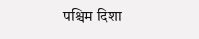पश्चिम दिशा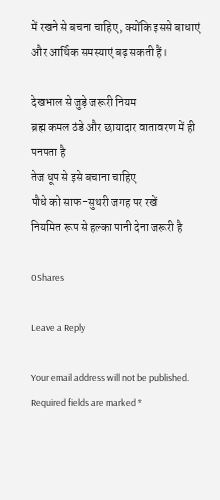में रखने से बचना चाहिए, क्योंकि इससे बाधाएं और आर्थिक समस्याएं बढ़ सकती हैं।

देखभाल से जुड़े जरूरी नियम
ब्रह्म कमल ठंडे और छायादार वातावरण में ही पनपता है
तेज धूप से इसे बचाना चाहिए
पौधे को साफ-सुथरी जगह पर रखें
नियमित रूप से हल्का पानी देना जरूरी है

0Shares

Leave a Reply

Your email address will not be published. Required fields are marked *